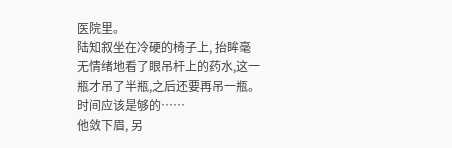医院里。
陆知叙坐在冷硬的椅子上, 抬眸毫无情绪地看了眼吊杆上的药水,这一瓶才吊了半瓶,之后还要再吊一瓶。
时间应该是够的……
他敛下眉, 另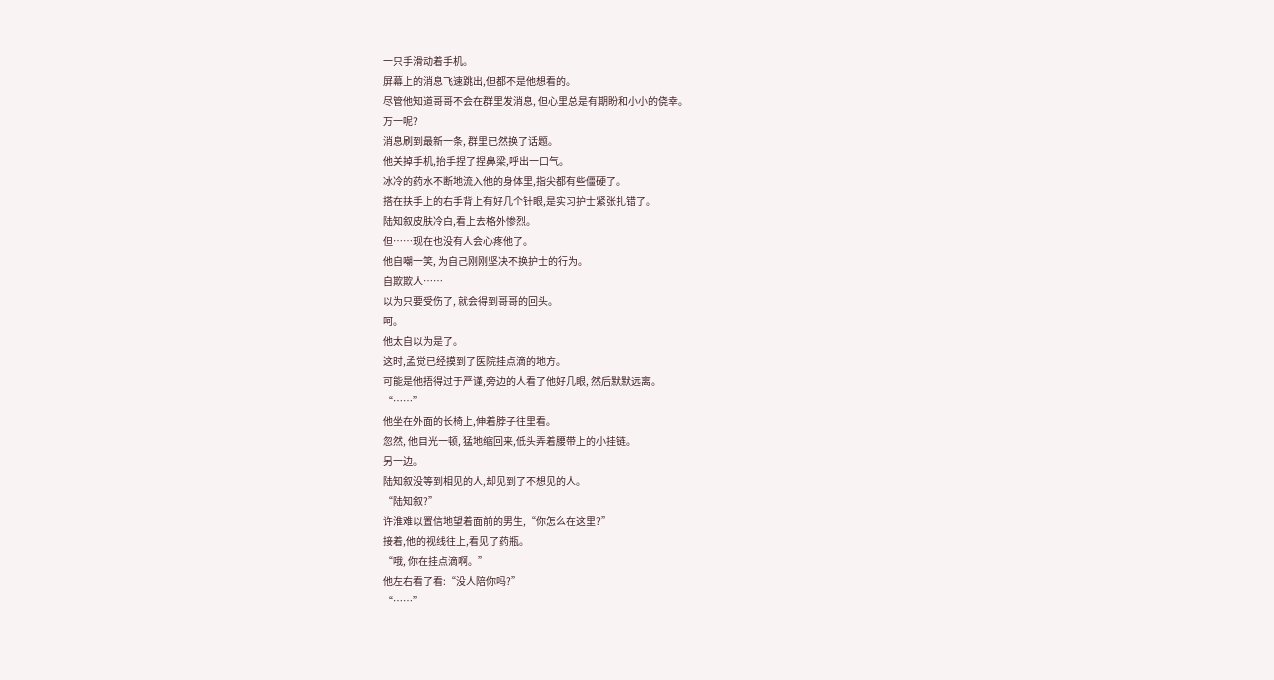一只手滑动着手机。
屏幕上的消息飞速跳出,但都不是他想看的。
尽管他知道哥哥不会在群里发消息, 但心里总是有期盼和小小的侥幸。
万一呢?
消息刷到最新一条, 群里已然换了话题。
他关掉手机,抬手捏了捏鼻梁,呼出一口气。
冰冷的药水不断地流入他的身体里,指尖都有些僵硬了。
搭在扶手上的右手背上有好几个针眼,是实习护士紧张扎错了。
陆知叙皮肤冷白,看上去格外惨烈。
但……现在也没有人会心疼他了。
他自嘲一笑, 为自己刚刚坚决不换护士的行为。
自欺欺人……
以为只要受伤了, 就会得到哥哥的回头。
呵。
他太自以为是了。
这时,孟觉已经摸到了医院挂点滴的地方。
可能是他捂得过于严谨,旁边的人看了他好几眼, 然后默默远离。
“……”
他坐在外面的长椅上,伸着脖子往里看。
忽然, 他目光一顿, 猛地缩回来,低头弄着腰带上的小挂链。
另一边。
陆知叙没等到相见的人,却见到了不想见的人。
“陆知叙?”
许淮难以置信地望着面前的男生,“你怎么在这里?”
接着,他的视线往上,看见了药瓶。
“哦, 你在挂点滴啊。”
他左右看了看:“没人陪你吗?”
“……”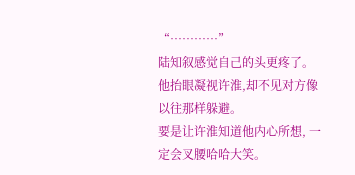“…………”
陆知叙感觉自己的头更疼了。
他抬眼凝视许淮,却不见对方像以往那样躲避。
要是让许淮知道他内心所想, 一定会叉腰哈哈大笑。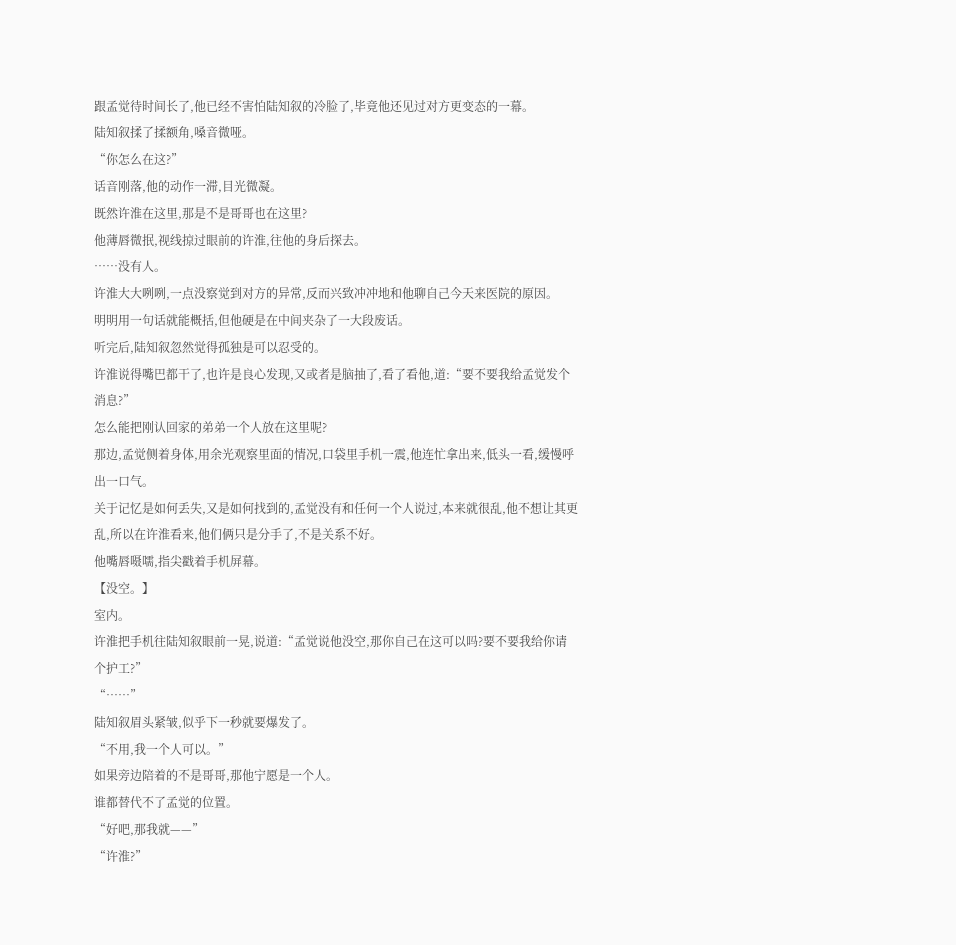跟孟觉待时间长了,他已经不害怕陆知叙的冷脸了,毕竟他还见过对方更变态的一幕。
陆知叙揉了揉额角,嗓音微哑。
“你怎么在这?”
话音刚落,他的动作一滞,目光微凝。
既然许淮在这里,那是不是哥哥也在这里?
他薄唇微抿,视线掠过眼前的许淮,往他的身后探去。
……没有人。
许淮大大咧咧,一点没察觉到对方的异常,反而兴致冲冲地和他聊自己今天来医院的原因。
明明用一句话就能概括,但他硬是在中间夹杂了一大段废话。
听完后,陆知叙忽然觉得孤独是可以忍受的。
许淮说得嘴巴都干了,也许是良心发现,又或者是脑抽了,看了看他,道:“要不要我给孟觉发个消息?”
怎么能把刚认回家的弟弟一个人放在这里呢?
那边,孟觉侧着身体,用余光观察里面的情况,口袋里手机一震,他连忙拿出来,低头一看,缓慢呼出一口气。
关于记忆是如何丢失,又是如何找到的,孟觉没有和任何一个人说过,本来就很乱,他不想让其更乱,所以在许淮看来,他们俩只是分手了,不是关系不好。
他嘴唇嗫嚅,指尖戳着手机屏幕。
【没空。】
室内。
许淮把手机往陆知叙眼前一晃,说道:“孟觉说他没空,那你自己在这可以吗?要不要我给你请个护工?”
“……”
陆知叙眉头紧皱,似乎下一秒就要爆发了。
“不用,我一个人可以。”
如果旁边陪着的不是哥哥,那他宁愿是一个人。
谁都替代不了孟觉的位置。
“好吧,那我就——”
“许淮?”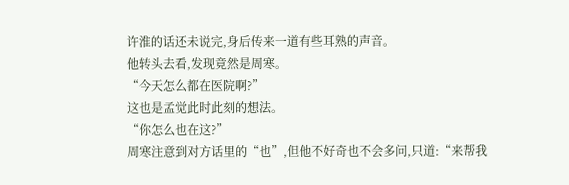许淮的话还未说完,身后传来一道有些耳熟的声音。
他转头去看,发现竟然是周寒。
“今天怎么都在医院啊?”
这也是孟觉此时此刻的想法。
“你怎么也在这?”
周寒注意到对方话里的“也”,但他不好奇也不会多问,只道:“来帮我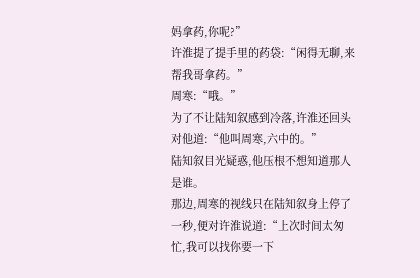妈拿药,你呢?”
许淮提了提手里的药袋:“闲得无聊,来帮我哥拿药。”
周寒:“哦。”
为了不让陆知叙感到冷落,许淮还回头对他道:“他叫周寒,六中的。”
陆知叙目光疑惑,他压根不想知道那人是谁。
那边,周寒的视线只在陆知叙身上停了一秒,便对许淮说道:“上次时间太匆忙,我可以找你要一下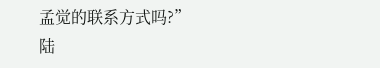孟觉的联系方式吗?”
陆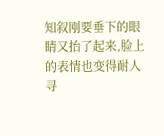知叙刚要垂下的眼睛又抬了起来,脸上的表情也变得耐人寻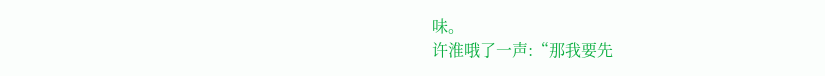味。
许淮哦了一声:“那我要先